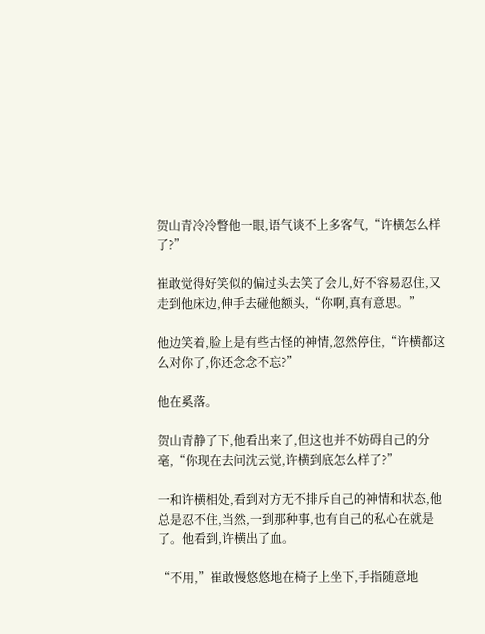贺山青冷冷瞥他一眼,语气谈不上多客气,“许横怎么样了?”

崔敢觉得好笑似的偏过头去笑了会儿,好不容易忍住,又走到他床边,伸手去碰他额头,“你啊,真有意思。”

他边笑着,脸上是有些古怪的神情,忽然停住,“许横都这么对你了,你还念念不忘?”

他在奚落。

贺山青静了下,他看出来了,但这也并不妨碍自己的分毫,“你现在去问沈云觉,许横到底怎么样了?”

一和许横相处,看到对方无不排斥自己的神情和状态,他总是忍不住,当然,一到那种事,也有自己的私心在就是了。他看到,许横出了血。

“不用,”崔敢慢悠悠地在椅子上坐下,手指随意地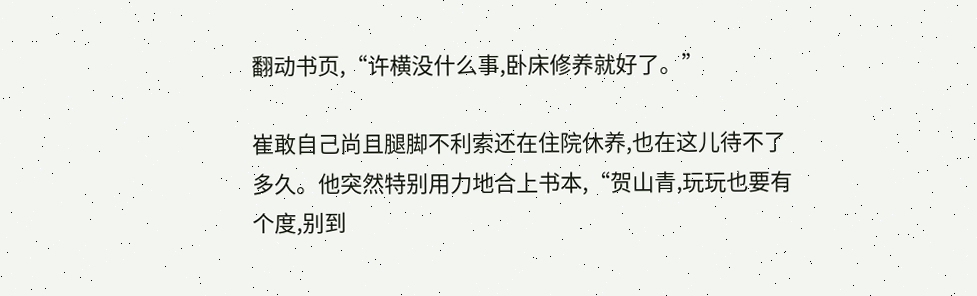翻动书页,“许横没什么事,卧床修养就好了。”

崔敢自己尚且腿脚不利索还在住院休养,也在这儿待不了多久。他突然特别用力地合上书本,“贺山青,玩玩也要有个度,别到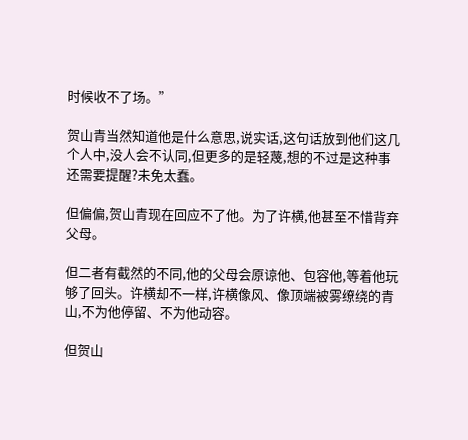时候收不了场。”

贺山青当然知道他是什么意思,说实话,这句话放到他们这几个人中,没人会不认同,但更多的是轻蔑,想的不过是这种事还需要提醒?未免太蠢。

但偏偏,贺山青现在回应不了他。为了许横,他甚至不惜背弃父母。

但二者有截然的不同,他的父母会原谅他、包容他,等着他玩够了回头。许横却不一样,许横像风、像顶端被雾缭绕的青山,不为他停留、不为他动容。

但贺山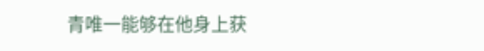青唯一能够在他身上获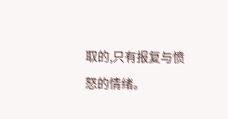取的,只有报复与愤怒的情绪。